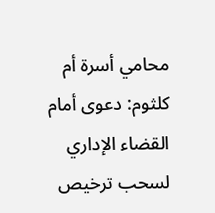محامي أسرة أم كلثوم: دعوى أمام القضاء الإداري لسحب ترخيص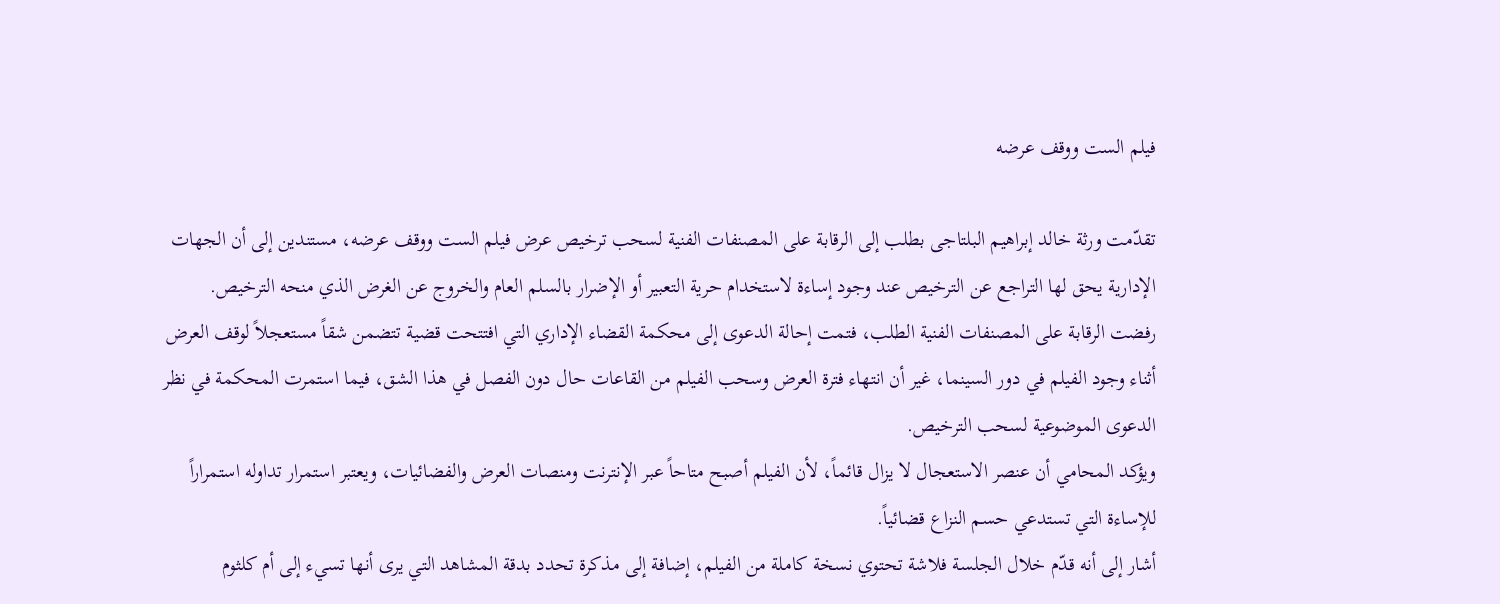فيلم الست ووقف عرضه

تقدّمت ورثة خالد إبراهيم البلتاجى بطلب إلى الرقابة على المصنفات الفنية لسحب ترخيص عرض فيلم الست ووقف عرضه، مستندين إلى أن الجهات الإدارية يحق لها التراجع عن الترخيص عند وجود إساءة لاستخدام حرية التعبير أو الإضرار بالسلم العام والخروج عن الغرض الذي منحه الترخيص.
رفضت الرقابة على المصنفات الفنية الطلب، فتمت إحالة الدعوى إلى محكمة القضاء الإداري التي افتتحت قضية تتضمن شقاً مستعجلاً لوقف العرض أثناء وجود الفيلم في دور السينما، غير أن انتهاء فترة العرض وسحب الفيلم من القاعات حال دون الفصل في هذا الشق، فيما استمرت المحكمة في نظر الدعوى الموضوعية لسحب الترخيص.
ويؤكد المحامي أن عنصر الاستعجال لا يزال قائماً، لأن الفيلم أصبح متاحاً عبر الإنترنت ومنصات العرض والفضائيات، ويعتبر استمرار تداوله استمراراً للإساءة التي تستدعي حسم النزاع قضائياً.
أشار إلى أنه قدّم خلال الجلسة فلاشة تحتوي نسخة كاملة من الفيلم، إضافة إلى مذكرة تحدد بدقة المشاهد التي يرى أنها تسيء إلى أم كلثوم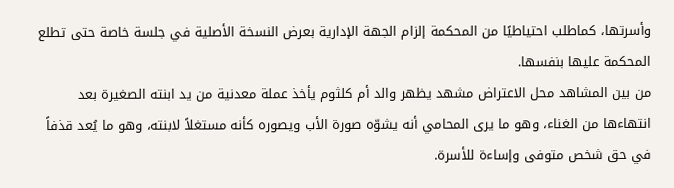وأسرتها، كماطلب احتياطيًا من المحكمة إلزام الجهة الإدارية بعرض النسخة الأصلية في جلسة خاصة حتى تطلع المحكمة عليها بنفسها.
من بين المشاهد محل الاعتراض مشهد يظهر والد أم كلثوم يأخذ عملة معدنية من يد ابنته الصغيرة بعد انتهاءها من الغناء، وهو ما يرى المحامي أنه يشوّه صورة الأب ويصوره كأنه مستغلاً لابنته، وهو ما يُعد قذفاً في حق شخص متوفى وإساءة للأسرة.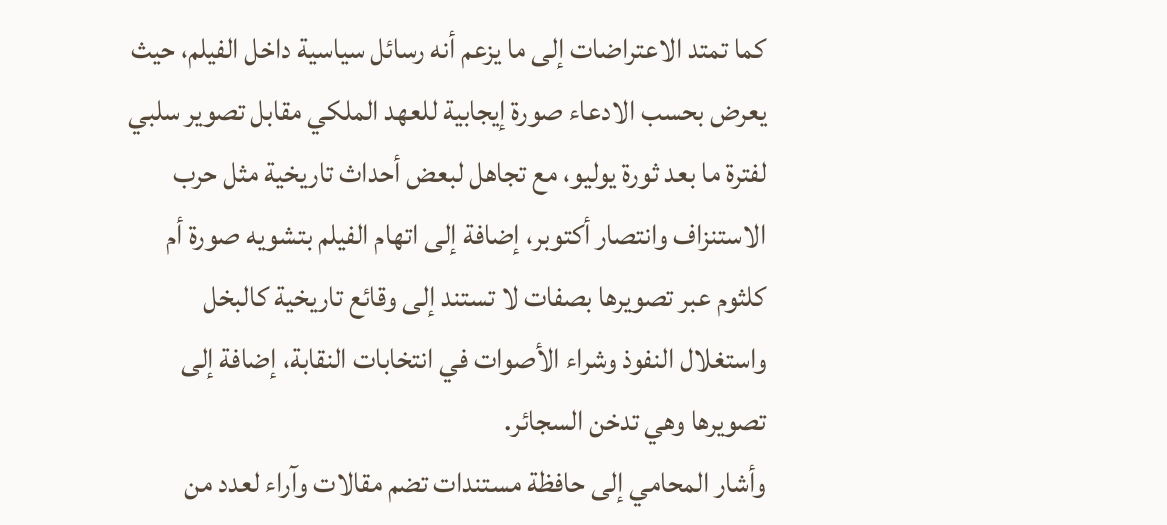كما تمتد الاعتراضات إلى ما يزعم أنه رسائل سياسية داخل الفيلم، حيث يعرض بحسب الادعاء صورة إيجابية للعهد الملكي مقابل تصوير سلبي لفترة ما بعد ثورة يوليو، مع تجاهل لبعض أحداث تاريخية مثل حرب الاستنزاف وانتصار أكتوبر، إضافة إلى اتهام الفيلم بتشويه صورة أم كلثوم عبر تصويرها بصفات لا تستند إلى وقائع تاريخية كالبخل واستغلال النفوذ وشراء الأصوات في انتخابات النقابة، إضافة إلى تصويرها وهي تدخن السجائر.
وأشار المحامي إلى حافظة مستندات تضم مقالات وآراء لعدد من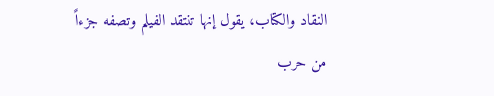النقاد والكتاب، يقول إنها تنتقد الفيلم وتصفه جزءاً من حرب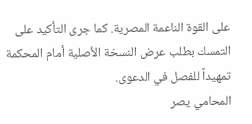على القوة الناعمة المصرية. كما جرى التأكيد على التمسك بطلب عرض النسخة الأصلية أمام المحكمة تمهيداً للفصل في الدعوى.
المحامي يصر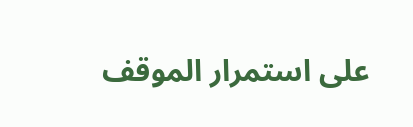على استمرار الموقف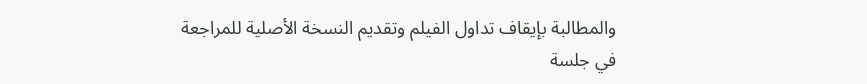والمطالبة بإيقاف تداول الفيلم وتقديم النسخة الأصلية للمراجعة في جلسة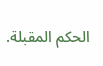الحكم المقبلة.